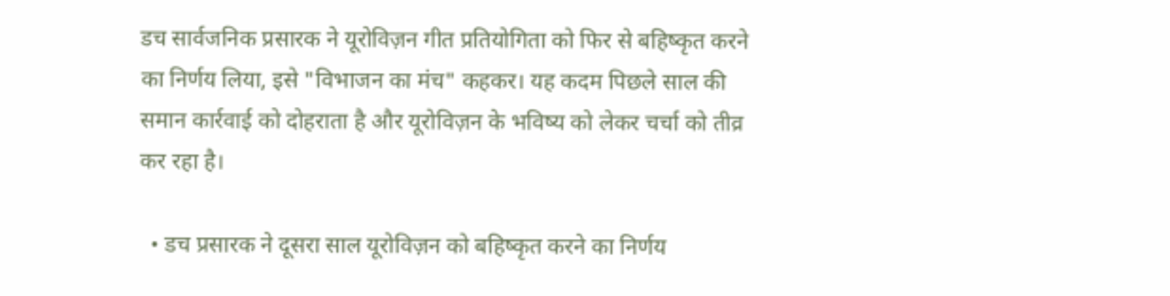डच सार्वजनिक प्रसारक ने यूरोविज़न गीत प्रतियोगिता को फिर से बहिष्कृत करने का निर्णय लिया, इसे "विभाजन का मंच" कहकर। यह कदम पिछले साल की समान कार्रवाई को दोहराता है और यूरोविज़न के भविष्य को लेकर चर्चा को तीव्र कर रहा है।

  • डच प्रसारक ने दूसरा साल यूरोविज़न को बहिष्कृत करने का निर्णय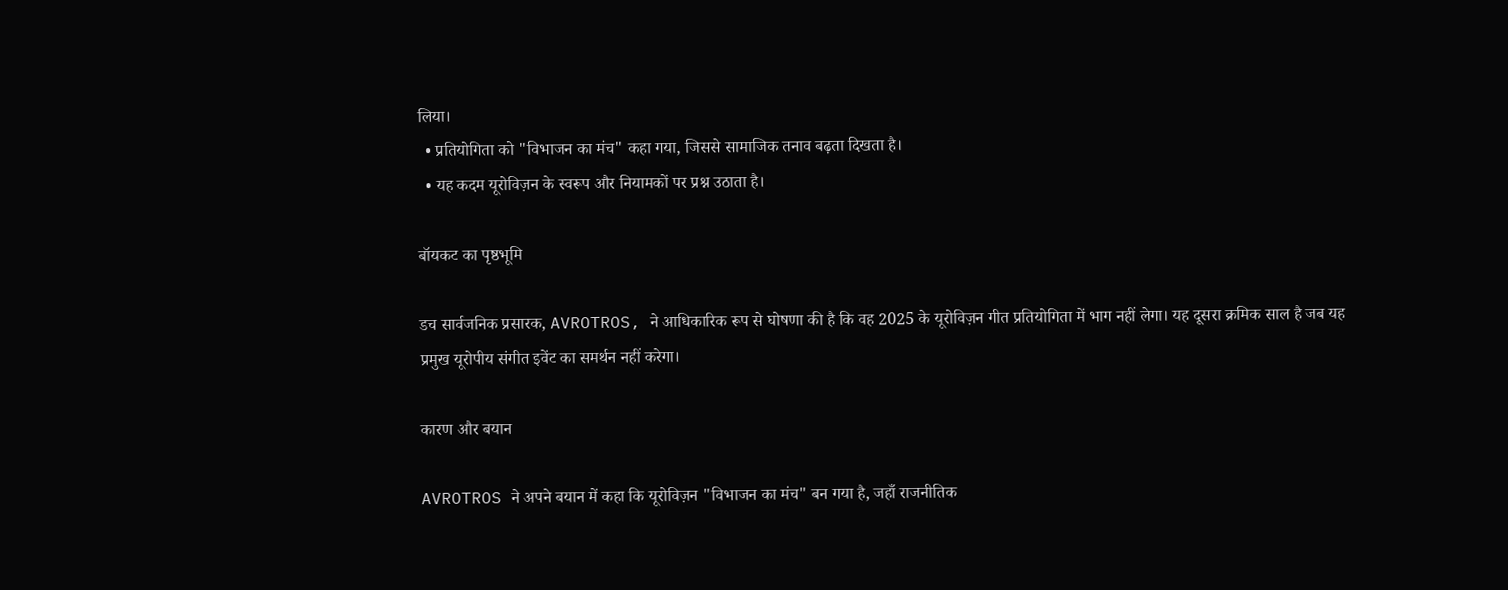लिया।
  • प्रतियोगिता को "विभाजन का मंच" कहा गया, जिससे सामाजिक तनाव बढ़ता दिखता है।
  • यह कदम यूरोविज़न के स्वरूप और नियामकों पर प्रश्न उठाता है।

बॉयकट का पृष्ठभूमि

डच सार्वजनिक प्रसारक, AVROTROS, ने आधिकारिक रूप से घोषणा की है कि वह 2025 के यूरोविज़न गीत प्रतियोगिता में भाग नहीं लेगा। यह दूसरा क्रमिक साल है जब यह प्रमुख यूरोपीय संगीत इवेंट का समर्थन नहीं करेगा।

कारण और बयान

AVROTROS ने अपने बयान में कहा कि यूरोविज़न "विभाजन का मंच" बन गया है, जहाँ राजनीतिक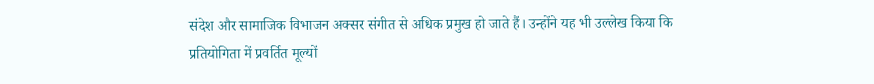संदेश और सामाजिक विभाजन अक्सर संगीत से अधिक प्रमुख हो जाते हैं। उन्होंने यह भी उल्लेख किया कि प्रतियोगिता में प्रवर्तित मूल्यों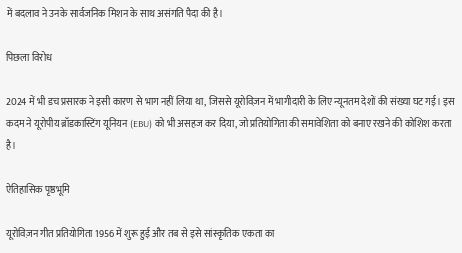में बदलाव ने उनके सार्वजनिक मिशन के साथ असंगति पैदा की है।

पिछला विरोध

2024 में भी डच प्रसारक ने इसी कारण से भाग नहीं लिया था, जिससे यूरोविज़न में भागीदारी के लिए न्यूनतम देशों की संख्या घट गई। इस कदम ने यूरोपीय ब्रॉडकास्टिंग यूनियन (EBU) को भी असहज कर दिया, जो प्रतियोगिता की समावेशिता को बनाए रखने की कोशिश करता है।

ऐतिहासिक पृष्ठभूमि

यूरोविज़न गीत प्रतियोगिता 1956 में शुरू हुई और तब से इसे सांस्कृतिक एकता का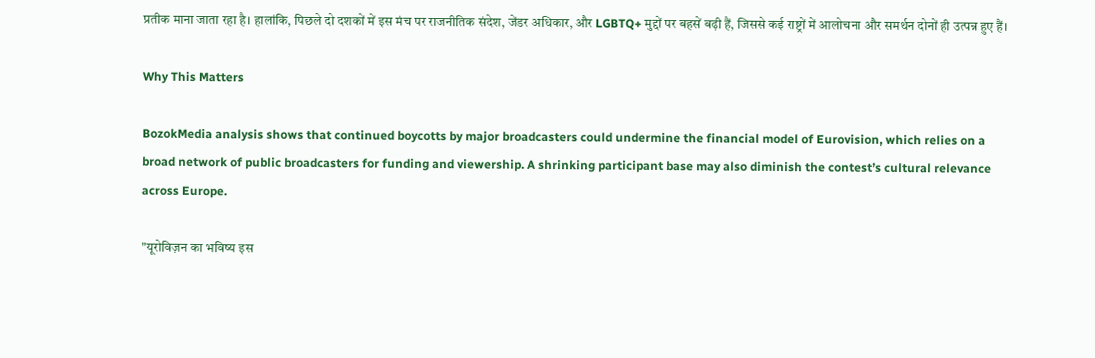प्रतीक माना जाता रहा है। हालांकि, पिछले दो दशकों में इस मंच पर राजनीतिक संदेश, जेंडर अधिकार, और LGBTQ+ मुद्दों पर बहसें बढ़ी हैं, जिससे कई राष्ट्रों में आलोचना और समर्थन दोनों ही उत्पन्न हुए हैं।

Why This Matters

BozokMedia analysis shows that continued boycotts by major broadcasters could undermine the financial model of Eurovision, which relies on a broad network of public broadcasters for funding and viewership. A shrinking participant base may also diminish the contest’s cultural relevance across Europe.

"यूरोविज़न का भविष्य इस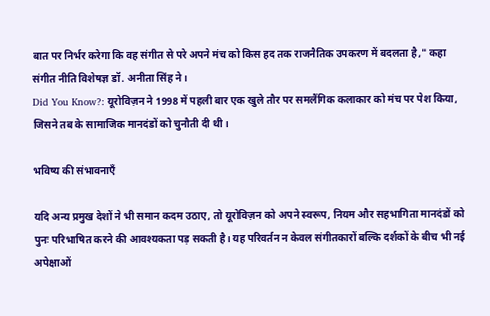बात पर निर्भर करेगा कि वह संगीत से परे अपने मंच को किस हद तक राजनैतिक उपकरण में बदलता है," कहा संगीत नीति विशेषज्ञ डॉ. अनीता सिंह ने।
Did You Know?: यूरोविज़न ने 1998 में पहली बार एक खुले तौर पर समलैंगिक कलाकार को मंच पर पेश किया, जिसने तब के सामाजिक मानदंडों को चुनौती दी थी।

भविष्य की संभावनाएँ

यदि अन्य प्रमुख देशों ने भी समान कदम उठाए, तो यूरोविज़न को अपने स्वरूप, नियम और सहभागिता मानदंडों को पुनः परिभाषित करने की आवश्यकता पड़ सकती है। यह परिवर्तन न केवल संगीतकारों बल्कि दर्शकों के बीच भी नई अपेक्षाओं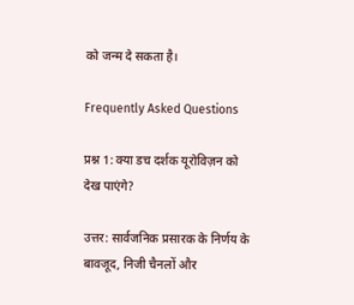को जन्म दे सकता है।

Frequently Asked Questions

प्रश्न 1: क्या डच दर्शक यूरोविज़न को देख पाएंगे?

उत्तर: सार्वजनिक प्रसारक के निर्णय के बावजूद, निजी चैनलों और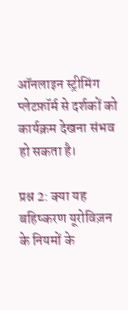ऑनलाइन स्ट्रीमिंग प्लेटफ़ॉर्म से दर्शकों को कार्यक्रम देखना संभव हो सकता है।

प्रश्न 2: क्या यह बहिष्करण यूरोविज़न के नियमों के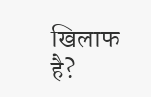खिलाफ है?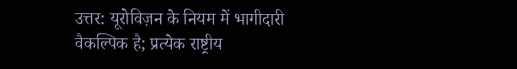उत्तर: यूरोविज़न के नियम में भागीदारी वैकल्पिक है; प्रत्येक राष्ट्रीय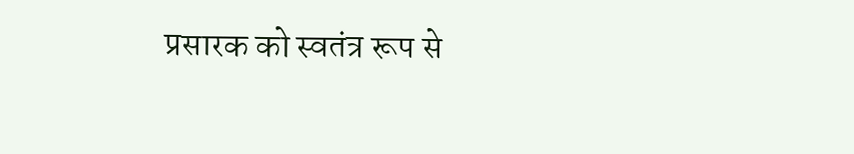प्रसारक को स्वतंत्र रूप से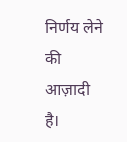निर्णय लेने की आज़ादी है।